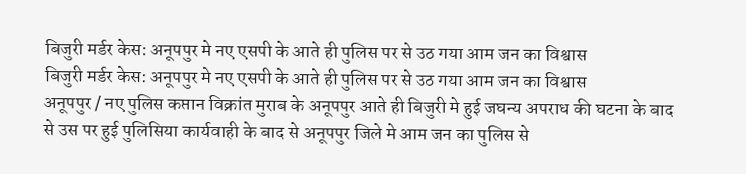बिजुरी मर्डर केस: अनूपपुर मे नए एसपी के आते ही पुलिस पर से उठ गया आम जन का विश्वास
बिजुरी मर्डर केस: अनूपपुर मे नए एसपी के आते ही पुलिस पर से उठ गया आम जन का विश्वास
अनूपपुर / नए पुलिस कप्तान विक्रांत मुराब के अनूपपुर आते ही बिजुरी मे हुई जघन्य अपराध की घटना के बाद से उस पर हुई पुलिसिया कार्यवाही के बाद से अनूपपुर जिले मे आम जन का पुलिस से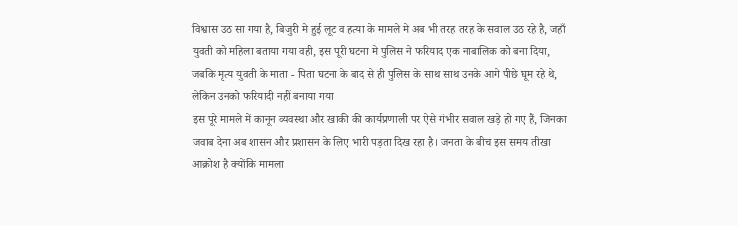विश्वास उठ सा गया है, बिजुरी मे हुई लूट व हत्या के मामले मे अब भी तरह तरह के सवाल उठ रहे है, जहाँ युवती को महिला बताया गया वही, इस पूरी घटना मे पुलिस ने फरियाद एक नाबालिक को बना दिया, जबकि मृत्य युवती के माता - पिता घटना के बाद से ही पुलिस के साथ साथ उनके आगे पीछे घूम रहे थे, लेकिन उनको फरियादी नहीं बनाया गया
इस पूरे मामले में कानून व्यवस्था और खाकी की कार्यप्रणाली पर ऐसे गंभीर सवाल खड़े हो गए हैं, जिनका जवाब देना अब शासन और प्रशासन के लिए भारी पड़ता दिख रहा है। जनता के बीच इस समय तीखा आक्रोश है क्योंकि मामला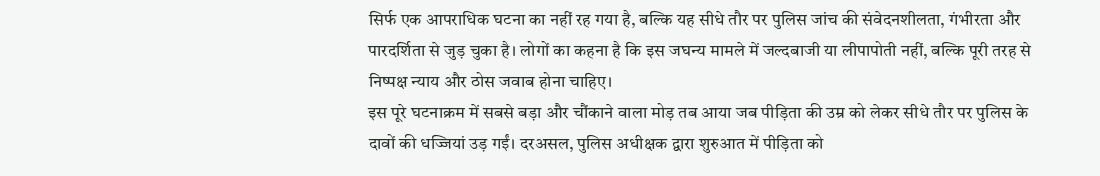सिर्फ एक आपराधिक घटना का नहीं रह गया है, बल्कि यह सीधे तौर पर पुलिस जांच की संवेदनशीलता, गंभीरता और पारदर्शिता से जुड़ चुका है। लोगों का कहना है कि इस जघन्य मामले में जल्दबाजी या लीपापोती नहीं, बल्कि पूरी तरह से निष्पक्ष न्याय और ठोस जवाब होना चाहिए।
इस पूरे घटनाक्रम में सबसे बड़ा और चौंकाने वाला मोड़ तब आया जब पीड़िता की उम्र को लेकर सीधे तौर पर पुलिस के दावों की धज्जियां उड़ गईं। दरअसल, पुलिस अधीक्षक द्वारा शुरुआत में पीड़िता को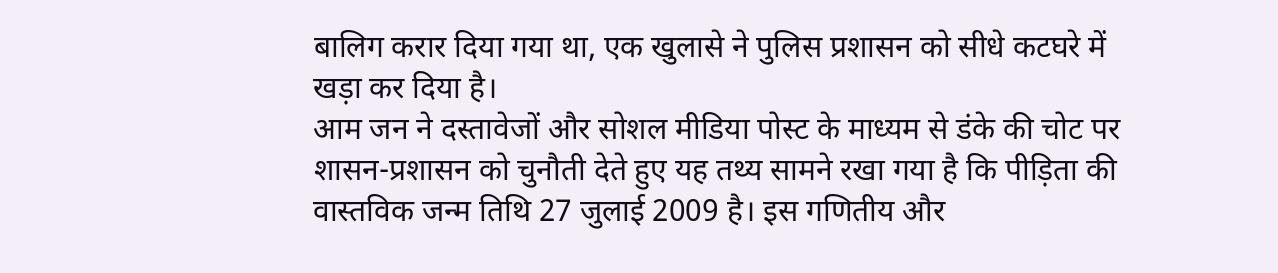बालिग करार दिया गया था, एक खुलासे ने पुलिस प्रशासन को सीधे कटघरे में खड़ा कर दिया है।
आम जन ने दस्तावेजों और सोशल मीडिया पोस्ट के माध्यम से डंके की चोट पर शासन-प्रशासन को चुनौती देते हुए यह तथ्य सामने रखा गया है कि पीड़िता की वास्तविक जन्म तिथि 27 जुलाई 2009 है। इस गणितीय और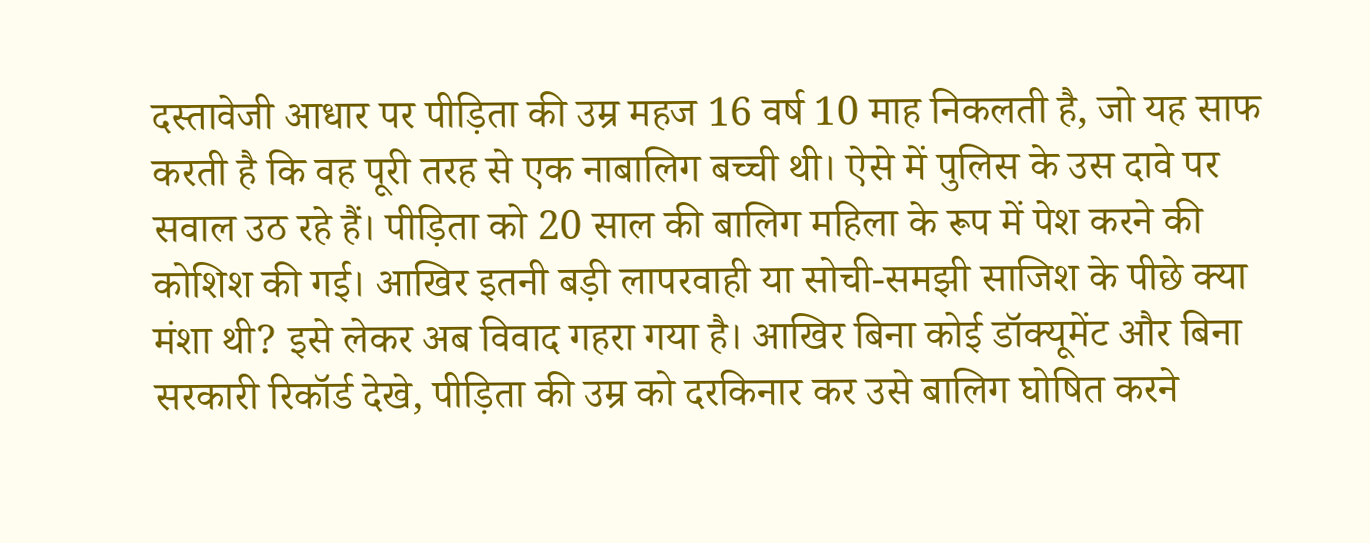दस्तावेजी आधार पर पीड़िता की उम्र महज 16 वर्ष 10 माह निकलती है, जो यह साफ करती है कि वह पूरी तरह से एक नाबालिग बच्ची थी। ऐसे में पुलिस के उस दावे पर सवाल उठ रहे हैं। पीड़िता को 20 साल की बालिग महिला के रूप में पेश करने की कोशिश की गई। आखिर इतनी बड़ी लापरवाही या सोची-समझी साजिश के पीछे क्या मंशा थी? इसे लेकर अब विवाद गहरा गया है। आखिर बिना कोई डॉक्यूमेंट और बिना सरकारी रिकॉर्ड देखे, पीड़िता की उम्र को दरकिनार कर उसे बालिग घोषित करने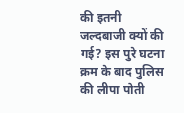की इतनी जल्दबाजी क्यों की गई? इस पुरे घटना क्रम के बाद पुलिस की लीपा पोती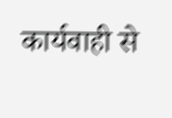कार्यवाही से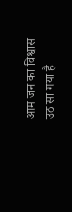आम जन का विश्वास उठ सा गया है